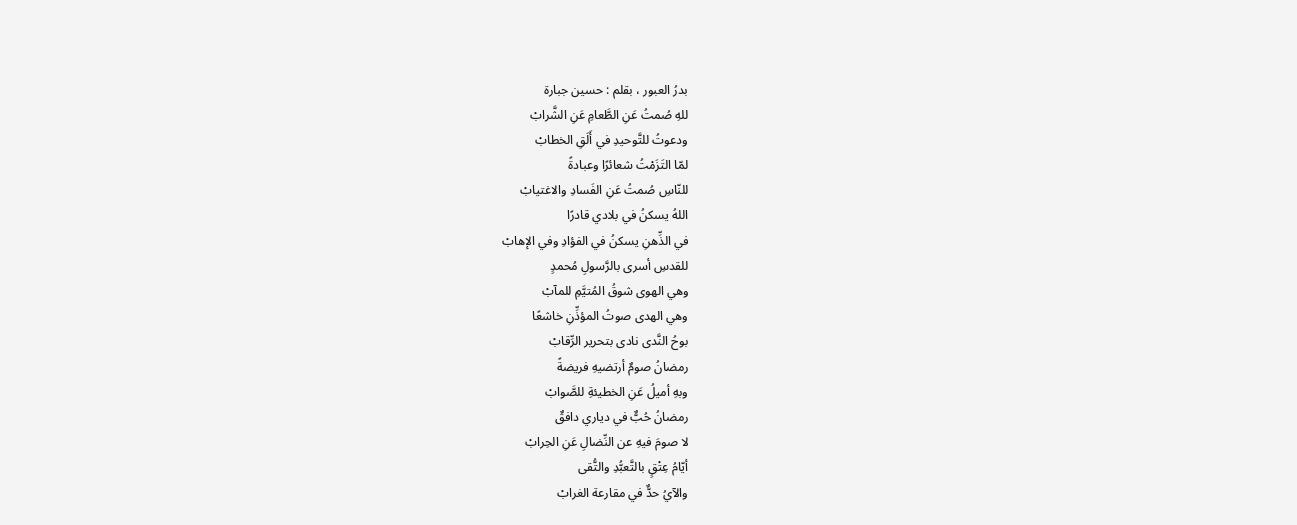بدرُ العبور ، بقلم : حسين جبارة
للهِ صُمتُ عَنِ الطَّعامِ عَنِ الشَّرابْ
ودعوتُ للتَّوحيدِ في أَلَقِ الخطابْ
لمّا التَزَمْتُ شعائرًا وعبادةً
للنّاسِ صُمتُ عَنِ الفَسادِ والاغتيابْ
اللهُ يسكنُ في بلادي قادرًا
في الذِّهنِ يسكنُ في الفؤادِ وفي الإهابْ
للقدسِ أسرى بالرَّسولِ مُحمدٍ
وهي الهوى شوقُ المُتيَّمِ للمآبْ
وهي الهدى صوتُ المؤذِّنِ خاشعًا
بوحُ النَّدى نادى بتحرير الرِّقابْ
رمضانُ صومٌ أرتضيهِ فريضةً
وبهِ أميلُ عَنِ الخطيئةِ للصَّوابْ
رمضانُ حُبٌّ في دياري دافقٌ
لا صومَ فيهِ عن النِّضالِ عَنِ الحِرابْ
أيّامُ عِتْقٍ بالتَّعبُّدِ والتُّقى
والآيُ حدٌّ في مقارعة الغرابْ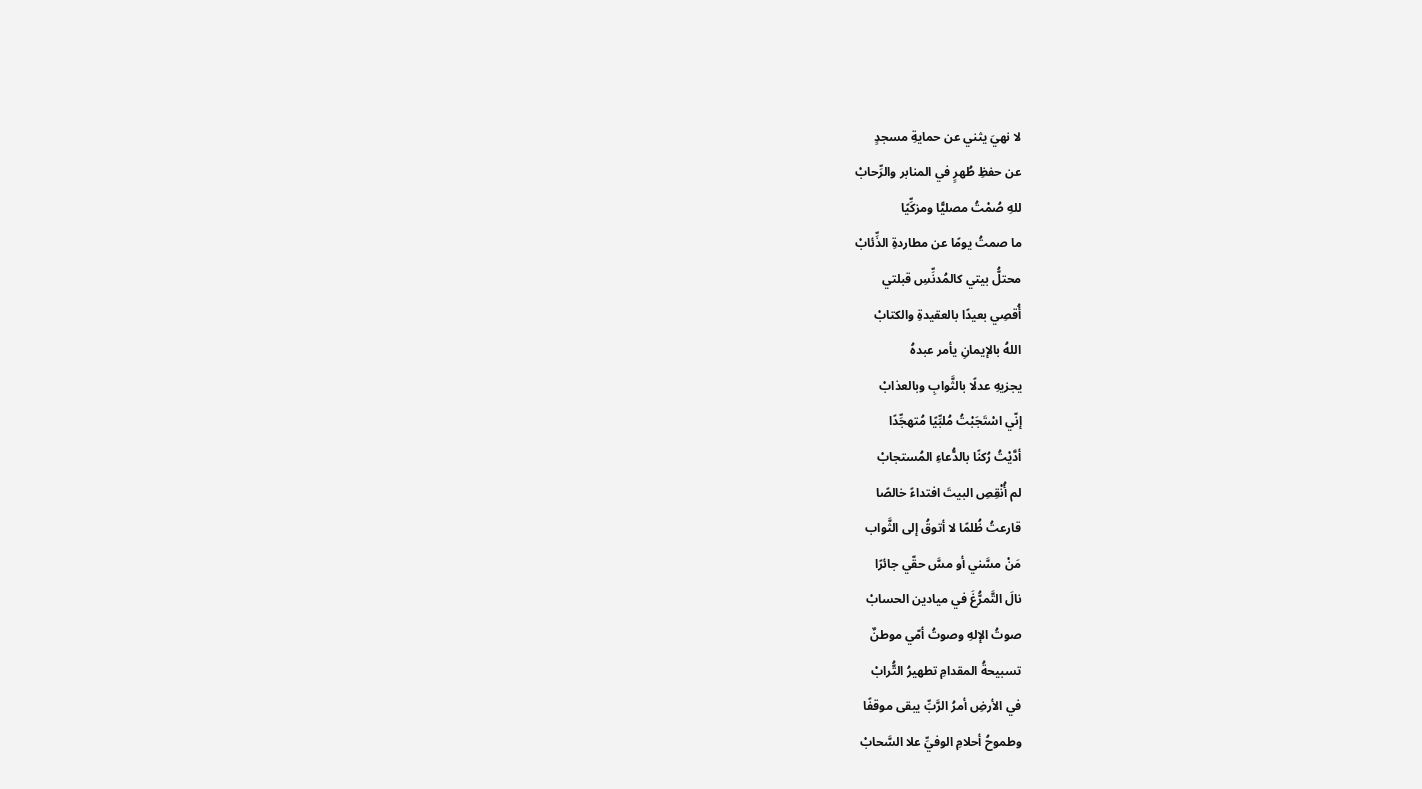لا نهيَ يثني عن حمايةِ مسجدٍ
عن حفظِ طُهرٍ في المنابر والرِّحابْ
للهِ صُمْتُ مصليًّا ومزكِّيًا
ما صمتُ يومًا عن مطاردةِ الذِّئابْ
محتلُّ بيتي كالمُدنِّسِ قبلتي
أُقصِي بعيدًا بالعقيدةِ والكتابْ
اللهُ بالإيمانِ يأمر عبدهُ
يجزيهِ عدلًا بالثَّوابِ وبالعذابْ
إنّي اسْتَجَبْتُ مُلبِّيًا مُتهجِّدًا
أدَّيْتُ رُكنًا بالدُّعاءِ المُستجابْ
لم أُنْقِصِ البيتَ افتداءً خالصًا
قارعتُ ظُلمًا لا أتوقُ إلى الثَّواب
مَنْ مسَّني أو مسَّ حقّي جائرًا
نالَ التَّمرُّغَ في ميادين الحسابْ
صوتُ الإلهِ وصوتُ أمّي موطنٌ
تسبيحةُ المقدامِ تطهيرُ التُّرابْ
في الأرضِ أمرُ الرَّبِّ يبقى موقفًا
وطموحُ أحلامِ الوفيِّ علا السَّحابْ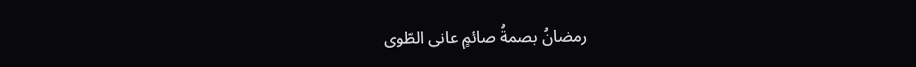رمضانُ بصمةُ صائمٍ عانى الطّوى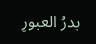بدرُ العبورِ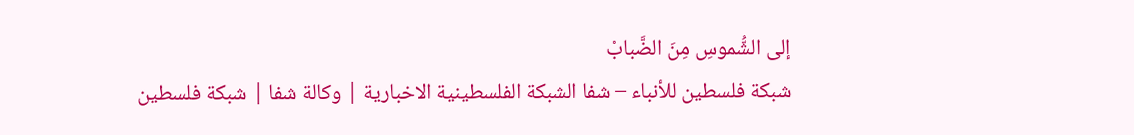إلى الشُّموسِ مِنَ الضَّبابْ
شبكة فلسطين للأنباء – شفا الشبكة الفلسطينية الاخبارية | وكالة شفا | شبكة فلسطين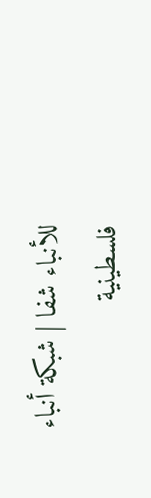للأنباء شفا | شبكة أنباء فلسطينية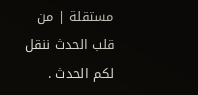مستقلة | من قلب الحدث ننقل لكم الحدث .